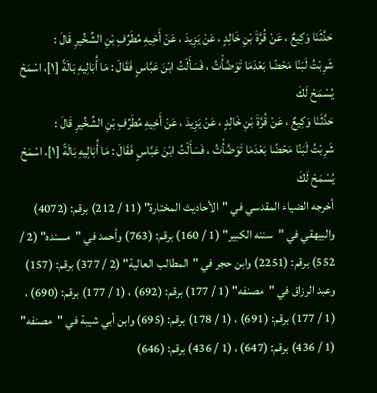حَدَّثَنَا وَكِيعٌ ، عَنْ قُرَّةَ بْنِ خَالِدٍ ، عَنْ يَزِيدَ ، عَنْ أَخِيهِ مُطَرِّفِ بْنِ الشِّخِّيرِ قَالَ :
شَرِبْتُ لَبَنًا مَحْضًا بَعْدَمَا تَوَضَّأْتُ ، فَسَأَلْتُ ابْنَ عَبَّاسٍ فَقَالَ : مَا أُبَالِيهِ بَالَةً [١]، اسْمَحْ يُسْمَحْ لَكَ
حَدَّثَنَا وَكِيعٌ ، عَنْ قُرَّةَ بْنِ خَالِدٍ ، عَنْ يَزِيدَ ، عَنْ أَخِيهِ مُطَرِّفِ بْنِ الشِّخِّيرِ قَالَ :
شَرِبْتُ لَبَنًا مَحْضًا بَعْدَمَا تَوَضَّأْتُ ، فَسَأَلْتُ ابْنَ عَبَّاسٍ فَقَالَ : مَا أُبَالِيهِ بَالَةً [١]، اسْمَحْ يُسْمَحْ لَكَ
أخرجه الضياء المقدسي في "الأحاديث المختارة" (11 / 212) برقم: (4072) والبيهقي في "سننه الكبير" (1 / 160) برقم: (763) وأحمد في "مسنده" (2 / 552) برقم: (2251) وابن حجر في "المطالب العالية" (2 / 377) برقم: (157) وعبد الرزاق في "مصنفه" (1 / 177) برقم: (692) ، (1 / 177) برقم: (690) ، (1 / 177) برقم: (691) ، (1 / 178) برقم: (695) وابن أبي شيبة في "مصنفه" (1 / 436) برقم: (647) ، (1 / 436) برقم: (646)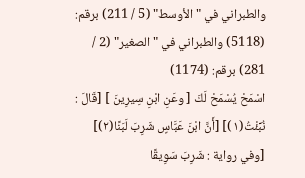والطبراني في "الأوسط" (5 / 211) برقم: (5118) والطبراني في "الصغير" (2 / 281) برقم: (1174)
اسْمَحْ يُسْمَحْ لَكَ [ وعَنِ ابْنِ سِيرِينَ ] [قَالَ : نُبِّئْتُ(١)] [أَنَّ ابْنَ عَبَّاسٍ شَرِبَ لَبَنًا(٢)] [وفي رواية : شَرِبَ سَوِيقًا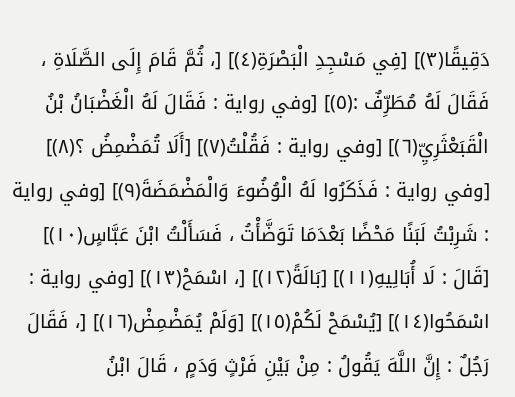دَقِيقًا(٣)] [فِي مَسْجِدِ الْبَصْرَةِ(٤)] [، ثُمَّ قَامَ إِلَى الصَّلَاةِ ، فَقَالَ لَهُ مُطَرِّفٌ :(٥)] [وفي رواية : فَقَالَ لَهُ الْغَضْبَانُ بْنُ الْقَبَعْثَرِيِّ(٦)] [وفي رواية : فَقُلْتُ(٧)] [أَلَا تُمَضْمِضُ ؟(٨)] [وفي رواية : فَذَكَرُوا لَهُ الْوُضُوءَ وَالْمَضْمَضَةَ(٩)] [وفي رواية : شَرِبْتُ لَبَنًا مَحْضًا بَعْدَمَا تَوَضَّأْتُ ، فَسَأَلْتُ ابْنَ عَبَّاسٍ(١٠)] [قَالَ : لَا أُبَالِيهِ(١١)] [بَالَةً(١٢)] [، اسْمَحْ(١٣)] [وفي رواية : اسْمَحُوا(١٤)] [يُسْمَحْ لَكُمْ(١٥)] [وَلَمْ يُمَضْمِضْ(١٦)] [، فَقَالَ رَجُلٌ : إِنَّ اللَّهَ يَقُولُ : مِنْ بَيْنِ فَرْثٍ وَدَمٍ ، قَالَ ابْنُ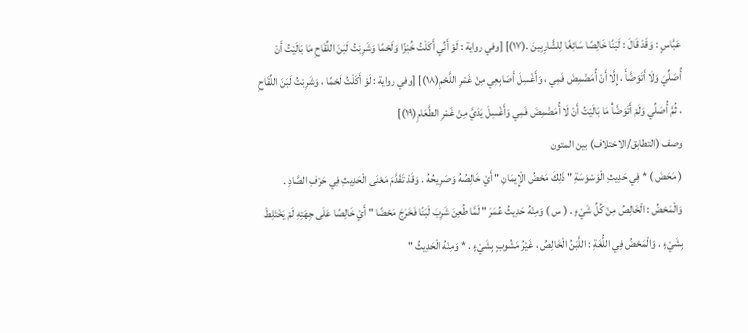عَبَّاسٍ : وَقَدْ قَالَ : لَبَنًا خَالِصًا سَائِغًا لِلشَّارِبِينَ .(١٧)] [وفي رواية : لَوْ أَنِّي أَكَلْتُ خُبْزًا وَلَحْمًا وَشَرِبْتُ لَبَنَ اللِّقَاحِ مَا بَالَيْتُ أَنْ أُصَلِّيَ وَلَا أَتَوَضَّأَ ، إِلَّا أَنْ أُمَضْمِضَ فَمِي ، وَأَغْسِلَ أَصَابِعِي مِنْ غَمْرِ اللَّحْمِ(١٨)] [وفي رواية : لَوْ أَكَلْتُ لَحْمًا ، وَشَرِبْتُ لَبَنَ اللِّقَاحِ ، ثُمَّ أُصَلِّي وَلَمْ أَتَوَضَّأْ مَا بَالَيْتُ أَنْ لَا أُمَضْمِضَ فَمِي وَأَغْسِلَ يَدَيَّ مِنْ غَمْرِ الطَّعَامِ(١٩)]
وصف (التطابق/الاختلاف) بين المتون
( مَحَضَ ) * فِي حَدِيثِ الْوَسْوَسَةِ " ذَلِكَ مَحْضُ الْإِيمَانِ " أَيْ خَالِصُهُ وَصَرِيحُهُ . وَقَدْ تَقَدَّمَ مَعْنَى الْحَدِيثِ فِي حَرْفِ الصَّادِ . وَالْمَحْضُ : الْخَالِصُ مِنْ كُلِّ شَيْءٍ . ( س ) وَمِنْهُ حَدِيثُ عُمَرَ " لَمَّا طُعِنَ شَرِبَ لَبَنًا فَخَرَجَ مَحْضًا " أَيْ خَالِصًا عَلَى جِهَتِهِ لَمْ يَخْتَلِطْ بِشَيْءٍ . وَالْمَحْضُ فِي اللُّغَةِ : اللَّبَنُ الْخَالِصُ ، غَيْرُ مَشُوبٍ بِشَيْءٍ . * وَمِنْهُ الْحَدِيثُ "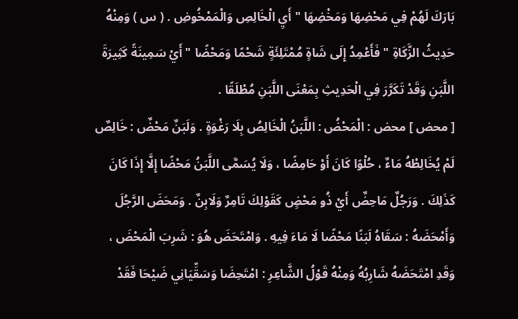بَارَكَ لَهُمْ فِي مَحْضِهَا وَمَخْضِهَا " أَيِ الْخَالِصِ وَالْمَمْخُوضِ . ( س ) وَمِنْهُ حَدِيثُ الزَّكَاةِ " فَأَعْمِدُ إِلَى شَاةٍ مُمْتَلِئَةٍ شَحْمًا وَمَحْضًا " أَيْ سَمِينَةً كَثِيرَةَ اللَّبَنِ وَقَدْ تَكَرَّرَ فِي الْحَدِيثِ بِمَعْنَى اللَّبَنِ مُطْلَقًا .
[ محض ] محض : الْمَحْضُ : اللَّبَنُ الْخَالِصُ بِلَا رَغْوَةٍ . وَلَبَنٌ مَحْضٌ : خَالِصٌ لَمْ يُخَالِطْهُ مَاءٌ ، حُلْوًا كَانَ أَوْ حَامِضًا ، وَلَا يُسَمَّى اللَّبَنُ مَحْضًا إِلَّا إِذَا كَانَ كَذَلِكَ . وَرَجُلٌ مَاحِضٌ أَيْ ذُو مَحْضٍ كَقَوْلِكَ تَامِرٌ وَلَابِنٌ . وَمَحَضَ الرَّجُلَ وَأَمْحَضَهُ : سَقَاهُ لَبَنًا مَحْضًا لَا مَاءَ فِيهِ . وَامْتَحَضَ هُوَ : شَرِبَ الْمَحْضَ ، وَقَدِ امْتَحَضَهُ شَارِبُهُ وَمِنْهُ قَوْلُ الشَّاعِرِ : امْتَحِضَا وَسَقِّيَانِي ضَيْحَا فَقَدْ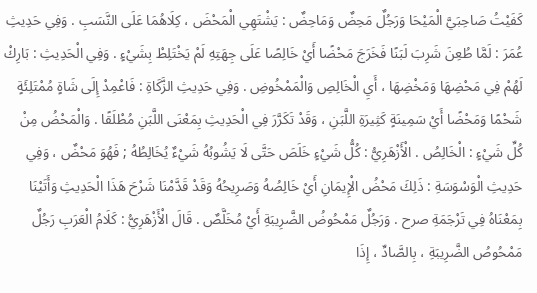كَفَيْتُ صَاحِبَيَّ الْمَيْحَا وَرَجُلٌ مَحِضٌ وَمَاحِضٌ : يَشْتَهِي الْمَحْضَ ، كِلَاهُمَا عَلَى النَّسَبِ . وَفِي حَدِيثِ عُمَرَ : لَمَّا طُعِنَ شَرِبَ لَبَنًا فَخَرَجَ مَحْضًا أَيْ خَالِصًا عَلَى جِهَتِهِ لَمْ يَخْتَلِطْ بِشَيْءٍ . وَفِي الْحَدِيثِ : بَارِكْ لَهُمْ فِي مَحْضِهَا وَمَخْضِهَا ، أَيِ الْخَالِصِ وَالْمَمْخُوضِ . وَفِي حَدِيثِ الزَّكَاةِ : فَاعْمِدْ إِلَى شَاةٍ مُمْتَلِئَةٍ شَحْمًا وَمَحْضًا أَيْ سَمِينَةٍ كَثِيرَةِ اللَّبَنِ ، وَقَدْ تَكَرَّرَ فِي الْحَدِيثِ بِمَعْنَى اللَّبَنِ مُطْلَقًا . وَالْمَحْضُ مِنْ كُلِّ شَيْءٍ : الْخَالِصُ . الْأَزْهَرِيُّ : كُلُّ شَيْءٍ خَلَصَ حَتَّى لَا يَشُوبُهُ شَيْءٌ يُخَالِطُهُ ; فَهُوَ مَحْضٌ ، وَفِي حَدِيثِ الْوَسْوَسَةِ : ذَلِكَ مَحْضُ الْإِيمَانِ أَيْ خَالِصُهُ وَصَرِيحُهُ وَقَدْ قَدَّمْنَا شَرْحَ هَذَا الْحَدِيثِ وَأَتَيْنَا بِمَعْنَاهُ فِي تَرْجَمَةِ صرح . وَرَجُلٌ مَمْحُوضُ الضَّرِيبَةِ أَيْ مُخَلَّصٌ . قَالَ الْأَزْهَرِيُّ : كَلَامُ الْعَرَبِ رَجُلٌ مَمْحُوصُ الضَّرِيبَةِ ، بِالصَّادِّ ، إِذَا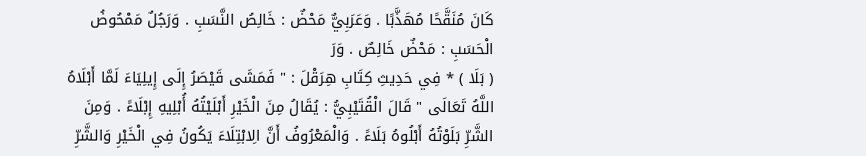كَانَ مُنَقَّحًا مُهَذَّبًا . وَعَرَبِيٌّ مَحْضٌ : خَالِصُ النَّسَبِ . وَرَجُلٌ مَمْحُوضُ الْحَسَبِ : مَحْضٌ خَالِصٌ . وَرَ
( بَلَا ) * فِي حَدِيثِ كِتَابِ هِرَقْلَ : " فَمَشَى قَيْصَرُ إِلَى إِيلِيَاءَ لَمَّا أَبْلَاهُ اللَّهُ تَعَالَى " قَالَ الْقُتَيْبِيُّ : يُقَالُ مِنَ الْخَيْرِ أَبْلَيْتُهُ أُبْلِيهِ إِبْلَاءً . وَمِنَ الشَّرِّ بَلَوْتُهُ أَبْلُوهُ بَلَاءً . وَالْمَعْرُوفُ أَنَّ الِابْتِلَاءَ يَكُونُ فِي الْخَيْرِ وَالشَّرِّ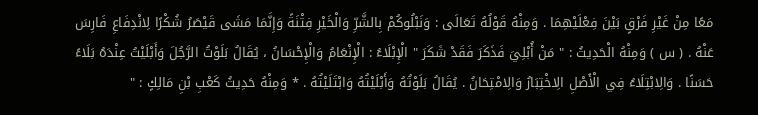مَعًا مِنْ غَيْرِ فَرْقٍ بَيْنَ فِعْلَيْهِمَا . وَمِنْهُ قَوْلُهُ تَعَالَى : وَنَبْلُوكُمْ بِالشَّرِّ وَالْخَيْرِ فِتْنَةً وَإِنَّمَا مَشَى قَيْصَرُ شُكْرًا لِانْدِفَاعِ فَارِسَ عَنْهُ . ( س ) وَمِنْهُ الْحَدِيثُ : " مَنْ أُبْلِيَ فَذَكَرَ فَقَدْ شَكَرَ " الْإِبْلَاءُ : الْإِنْعَامُ وَالْإِحْسَانُ ، يُقَالُ بَلَوْتُ الرَّجُلَ وَأَبْلَيْتُ عِنْدَهُ بَلَاءً حَسَنًا . وَالِابْتِلَاءُ فِي الْأَصْلِ الِاخْتِبَارُ وَالِامْتِحَانُ . يُقَالُ بَلَوْتُهُ وَأَبْلَيْتُهُ وَابْتَلَيْتُهُ . * وَمِنْهُ حَدِيثُ كَعْبِ بْنِ مَالِكٍ : "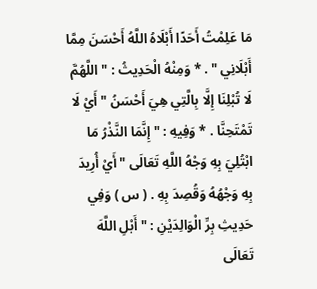مَا عَلِمْتُ أَحَدًا أَبْلَاهُ اللَّهُ أَحْسَنَ مِمَّا أَبْلَانِي " . * وَمِنْهُ الْحَدِيثُ : " اللَّهُمَّ لَا تُبْلِنَا إِلَّا بِالَّتِي هِيَ أَحْسَنُ " أَيْ لَا تَمْتَحِنَّا . * وَفِيهِ : " إِنَّمَا النَّذْرُ مَا ابْتُلِيَ بِهِ وَجْهُ اللَّهِ تَعَالَى " أَيْ أُرِيدَ بِهِ وَجْهُهُ وَقُصِدَ بِهِ . ( س ) وَفِي حَدِيثِ بِرِّ الْوَالِدَيْنِ : " أَبْلِ اللَّهَ تَعَالَى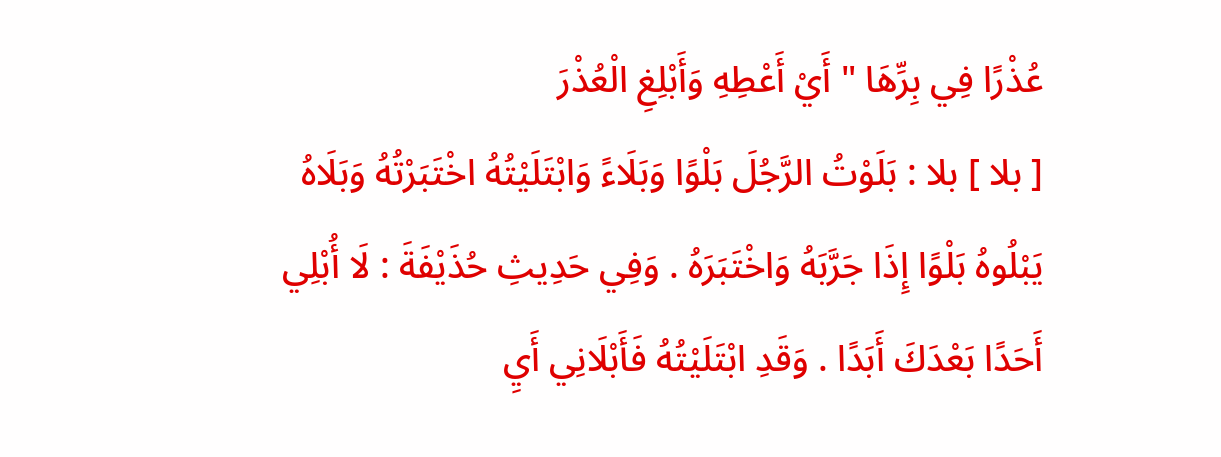عُذْرًا فِي بِرِّهَا " أَيْ أَعْطِهِ وَأَبْلِغِ الْعُذْرَ
[ بلا ] بلا : بَلَوْتُ الرَّجُلَ بَلْوًا وَبَلَاءً وَابْتَلَيْتُهُ اخْتَبَرْتُهُ وَبَلَاهُ يَبْلُوهُ بَلْوًا إِذَا جَرَّبَهُ وَاخْتَبَرَهُ . وَفِي حَدِيثِ حُذَيْفَةَ : لَا أُبْلِي أَحَدًا بَعْدَكَ أَبَدًا . وَقَدِ ابْتَلَيْتُهُ فَأَبْلَانِي أَيِ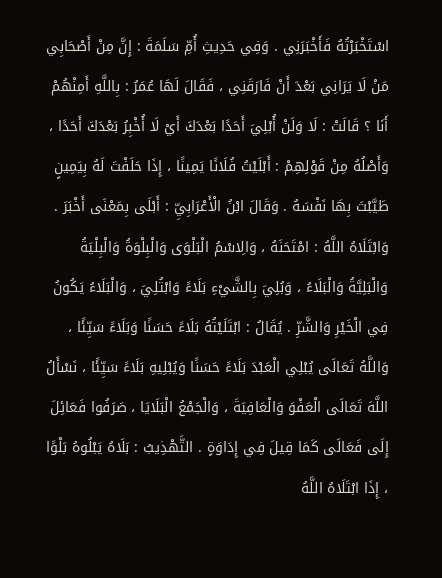اسْتَخْبَرْتُهُ فَأَخْبَرَنِي . وَفِي حَدِيثِ أُمِّ سَلَمَةَ : إِنَّ مِنْ أَصْحَابِي مَنْ لَا يَرَانِي بَعْدَ أَنْ فَارَقَنِي ، فَقَالَ لَهَا عُمَرُ : بِاللَّهِ أَمِنْهُمْ أَنَا ؟ قَالَتْ : لَا وَلَنْ أُبْلِيَ أَحَدًا بَعْدَكَ أَيْ لَا أُخْبِرُ بَعْدَكَ أَحَدًا ، وَأَصْلُهُ مِنْ قَوْلِهِمْ : أَبْلَيْتُ فُلَانًا يَمِينًا ، إِذَا حَلَفْتَ لَهُ بِيَمِينٍ طَيَّبْتَ بِهَا نَفْسَهُ . وَقَالَ ابْنُ الْأَعْرَابِيِّ : أَبْلَى بِمَعْنَى أَخْبَرَ . وَابْتَلَاهُ اللَّهُ : امْتَحَنَهُ ، وَالِاسْمُ الْبَلْوَى وَالْبِلْوَةُ وَالْبِلْيَةُ وَالْبَلِيَّةُ وَالْبَلَاءُ ، وَبُلِيَ بِالشَّيْءِ بَلَاءً وَابْتُلِيَ ، وَالْبَلَاءُ يَكُونُ فِي الْخَيْرِ وَالشَّرِّ . يُقَالُ : ابْتَلَيْتُهُ بَلَاءً حَسَنًا وَبَلَاءً سَيِّئًا ، وَاللَّهُ تَعَالَى يُبْلِي الْعَبْدَ بَلَاءً حَسَنًا وَيُبْلِيهِ بَلَاءً سَيِّئًا ، نَسْأَلُ اللَّهَ تَعَالَى الْعَفْوَ وَالْعَافِيَةَ ، وَالْجَمْعُ الْبَلَايَا ، صَرَفُوا فَعَائِلَ إِلَى فَعَالَى كَمَا قِيلَ فِي إِدَاوَةٍ . التَّهْذِيبُ : بَلَاهُ يَبْلُوهُ بَلْوًا ، إِذَا ابْتَلَاهُ اللَّهُ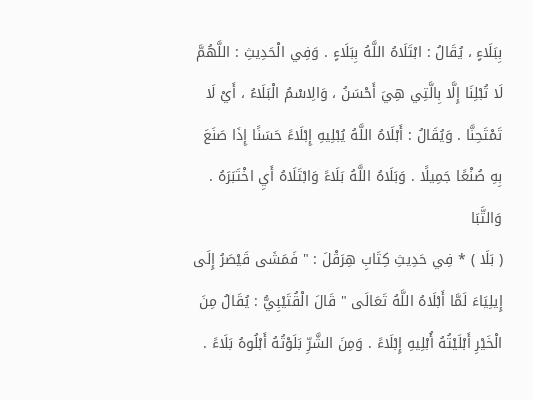بِبَلَاءٍ ، يُقَالُ : ابْتَلَاهُ اللَّهُ بِبَلَاءٍ . وَفِي الْحَدِيثِ : اللَّهُمَّ لَا تُبْلِنَا إِلَّا بِالَّتِي هِيَ أَحْسَنُ ، وَالِاسْمُ الْبَلَاءُ ، أَيْ لَا تَمْتَحِنَّا . وَيُقَالُ : أَبْلَاهُ اللَّهُ يُبْلِيهِ إِبْلَاءً حَسَنًا إِذَا صَنَعَ بِهِ صُنْعًا جَمِيلًا . وَبَلَاهُ اللَّهُ بَلَاءً وَابْتَلَاهُ أَيِ اخْتَبَرَهُ . وَالتَّبَا
( بَلَا ) * فِي حَدِيثِ كِتَابِ هِرَقْلَ : " فَمَشَى قَيْصَرُ إِلَى إِيلِيَاءَ لَمَّا أَبْلَاهُ اللَّهُ تَعَالَى " قَالَ الْقُتَيْبِيُّ : يُقَالُ مِنَ الْخَيْرِ أَبْلَيْتُهُ أُبْلِيهِ إِبْلَاءً . وَمِنَ الشَّرِّ بَلَوْتُهُ أَبْلُوهُ بَلَاءً .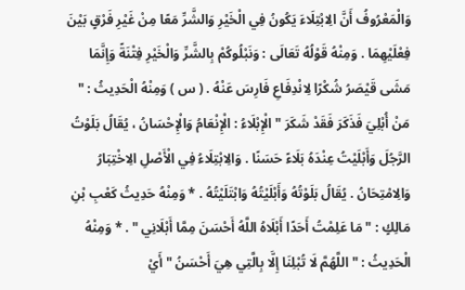وَالْمَعْرُوفُ أَنَّ الِابْتِلَاءَ يَكُونُ فِي الْخَيْرِ وَالشَّرِّ مَعًا مِنْ غَيْرِ فَرْقٍ بَيْنَ فِعْلَيْهِمَا . وَمِنْهُ قَوْلُهُ تَعَالَى : وَنَبْلُوكُمْ بِالشَّرِّ وَالْخَيْرِ فِتْنَةً وَإِنَّمَا مَشَى قَيْصَرُ شُكْرًا لِانْدِفَاعِ فَارِسَ عَنْهُ . ( س ) وَمِنْهُ الْحَدِيثُ : " مَنْ أُبْلِيَ فَذَكَرَ فَقَدْ شَكَرَ " الْإِبْلَاءُ : الْإِنْعَامُ وَالْإِحْسَانُ ، يُقَالُ بَلَوْتُ الرَّجُلَ وَأَبْلَيْتُ عِنْدَهُ بَلَاءً حَسَنًا . وَالِابْتِلَاءُ فِي الْأَصْلِ الِاخْتِبَارُ وَالِامْتِحَانُ . يُقَالُ بَلَوْتُهُ وَأَبْلَيْتُهُ وَابْتَلَيْتُهُ . * وَمِنْهُ حَدِيثُ كَعْبِ بْنِ مَالِكٍ : " مَا عَلِمْتُ أَحَدًا أَبْلَاهُ اللَّهُ أَحْسَنَ مِمَّا أَبْلَانِي " . * وَمِنْهُ الْحَدِيثُ : " اللَّهُمَّ لَا تُبْلِنَا إِلَّا بِالَّتِي هِيَ أَحْسَنُ " أَيْ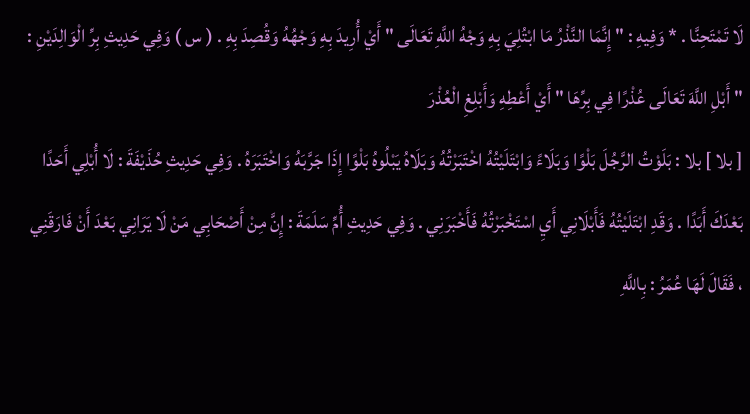لَا تَمْتَحِنَّا . * وَفِيهِ : " إِنَّمَا النَّذْرُ مَا ابْتُلِيَ بِهِ وَجْهُ اللَّهِ تَعَالَى " أَيْ أُرِيدَ بِهِ وَجْهُهُ وَقُصِدَ بِهِ . ( س ) وَفِي حَدِيثِ بِرِّ الْوَالِدَيْنِ : " أَبْلِ اللَّهَ تَعَالَى عُذْرًا فِي بِرِّهَا " أَيْ أَعْطِهِ وَأَبْلِغِ الْعُذْرَ
[ بلا ] بلا : بَلَوْتُ الرَّجُلَ بَلْوًا وَبَلَاءً وَابْتَلَيْتُهُ اخْتَبَرْتُهُ وَبَلَاهُ يَبْلُوهُ بَلْوًا إِذَا جَرَّبَهُ وَاخْتَبَرَهُ . وَفِي حَدِيثِ حُذَيْفَةَ : لَا أُبْلِي أَحَدًا بَعْدَكَ أَبَدًا . وَقَدِ ابْتَلَيْتُهُ فَأَبْلَانِي أَيِ اسْتَخْبَرْتُهُ فَأَخْبَرَنِي . وَفِي حَدِيثِ أُمِّ سَلَمَةَ : إِنَّ مِنْ أَصْحَابِي مَنْ لَا يَرَانِي بَعْدَ أَنْ فَارَقَنِي ، فَقَالَ لَهَا عُمَرُ : بِاللَّهِ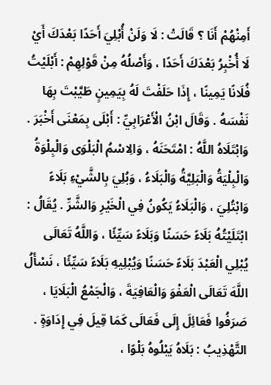أَمِنْهُمْ أَنَا ؟ قَالَتْ : لَا وَلَنْ أُبْلِيَ أَحَدًا بَعْدَكَ أَيْ لَا أُخْبِرُ بَعْدَكَ أَحَدًا ، وَأَصْلُهُ مِنْ قَوْلِهِمْ : أَبْلَيْتُ فُلَانًا يَمِينًا ، إِذَا حَلَفْتَ لَهُ بِيَمِينٍ طَيَّبْتَ بِهَا نَفْسَهُ . وَقَالَ ابْنُ الْأَعْرَابِيِّ : أَبْلَى بِمَعْنَى أَخْبَرَ . وَابْتَلَاهُ اللَّهُ : امْتَحَنَهُ ، وَالِاسْمُ الْبَلْوَى وَالْبِلْوَةُ وَالْبِلْيَةُ وَالْبَلِيَّةُ وَالْبَلَاءُ ، وَبُلِيَ بِالشَّيْءِ بَلَاءً وَابْتُلِيَ ، وَالْبَلَاءُ يَكُونُ فِي الْخَيْرِ وَالشَّرِّ . يُقَالُ : ابْتَلَيْتُهُ بَلَاءً حَسَنًا وَبَلَاءً سَيِّئًا ، وَاللَّهُ تَعَالَى يُبْلِي الْعَبْدَ بَلَاءً حَسَنًا وَيُبْلِيهِ بَلَاءً سَيِّئًا ، نَسْأَلُ اللَّهَ تَعَالَى الْعَفْوَ وَالْعَافِيَةَ ، وَالْجَمْعُ الْبَلَايَا ، صَرَفُوا فَعَائِلَ إِلَى فَعَالَى كَمَا قِيلَ فِي إِدَاوَةٍ . التَّهْذِيبُ : بَلَاهُ يَبْلُوهُ بَلْوًا ،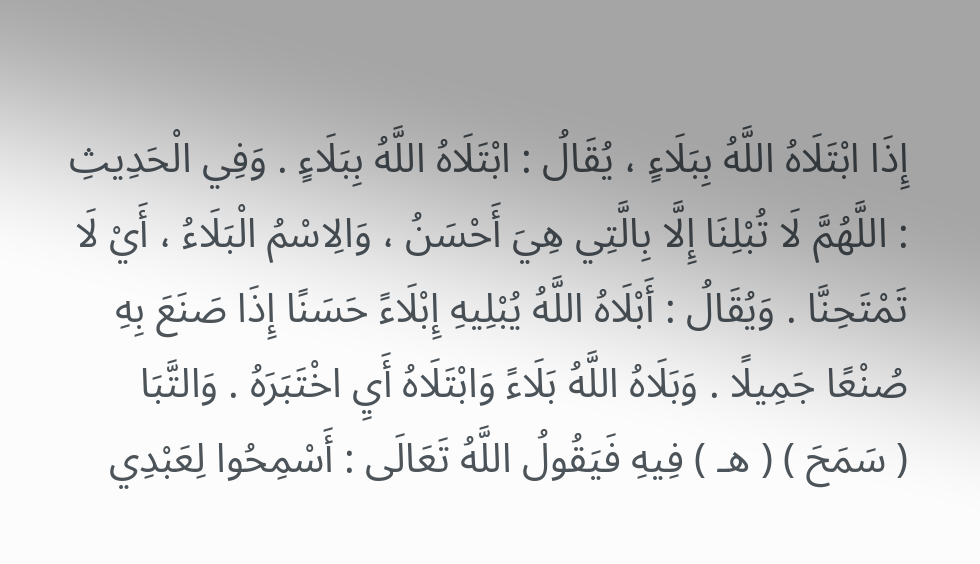إِذَا ابْتَلَاهُ اللَّهُ بِبَلَاءٍ ، يُقَالُ : ابْتَلَاهُ اللَّهُ بِبَلَاءٍ . وَفِي الْحَدِيثِ : اللَّهُمَّ لَا تُبْلِنَا إِلَّا بِالَّتِي هِيَ أَحْسَنُ ، وَالِاسْمُ الْبَلَاءُ ، أَيْ لَا تَمْتَحِنَّا . وَيُقَالُ : أَبْلَاهُ اللَّهُ يُبْلِيهِ إِبْلَاءً حَسَنًا إِذَا صَنَعَ بِهِ صُنْعًا جَمِيلًا . وَبَلَاهُ اللَّهُ بَلَاءً وَابْتَلَاهُ أَيِ اخْتَبَرَهُ . وَالتَّبَا
( سَمَحَ ) ( هـ ) فِيهِ فَيَقُولُ اللَّهُ تَعَالَى : أَسْمِحُوا لِعَبْدِي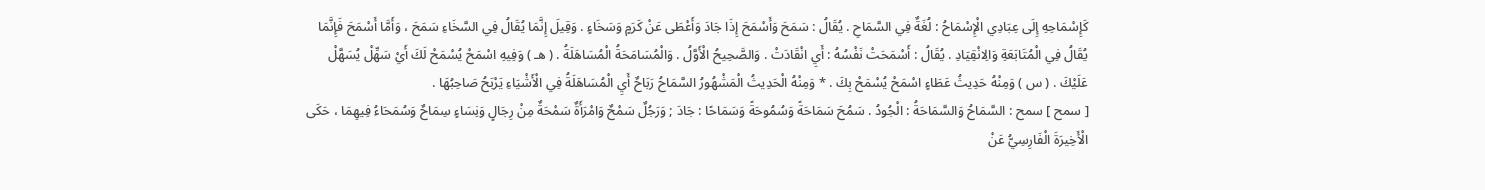كَإِسْمَاحِهِ إِلَى عِبَادِي الْإِسْمَاحُ : لُغَةٌ فِي السَّمَاحِ . يُقَالُ : سَمَحَ وَأَسْمَحَ إِذَا جَادَ وَأَعْطَى عَنْ كَرَمٍ وَسَخَاءٍ . وَقِيلَ إِنَّمَا يُقَالُ فِي السَّخَاءِ سَمَحَ ، وَأَمَّا أَسْمَحَ فَإِنَّمَا يُقَالُ فِي الْمُتَابَعَةِ وَالِانْقِيَادِ . يُقَالُ : أَسْمَحَتْ نَفْسُهُ : أَيِ انْقَادَتْ . وَالصَّحِيحُ الْأَوَّلُ . وَالْمُسَامَحَةُ الْمُسَاهَلَةُ . ( هـ ) وَفِيهِ اسْمَحْ يُسْمَحْ لَكَ أَيْ سَهِّلْ يُسَهَّلْ عَلَيْكَ . ( س ) وَمِنْهُ حَدِيثُ عَطَاءٍ اسْمَحْ يُسْمَحْ بِكَ . * وَمِنْهُ الْحَدِيثُ الْمَشْهُورُ السَّمَاحُ رَبَاحٌ أَيِ الْمُسَاهَلَةُ فِي الْأَشْيَاءِ يَرْبَحُ صَاحِبُهَا .
[ سمح ] سمح : السَّمَاحُ وَالسَّمَاحَةُ : الْجُودُ . سَمُحَ سَمَاحَةً وَسُمُوحَةً وَسَمَاحًا : جَادَ ; وَرَجُلٌ سَمْحٌ وَامْرَأَةٌ سَمْحَةٌ مِنْ رِجَالٍ وَنِسَاءٍ سِمَاحٌ وَسُمَحَاءُ فِيهِمَا ، حَكَى الْأَخِيرَةَ الْفَارِسِيُّ عَنْ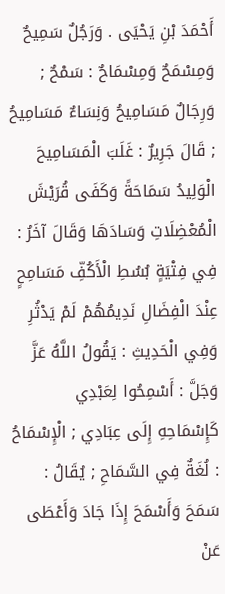أَحْمَدَ بْنِ يَحْيَى . وَرَجُلٌ سَمِيحٌ وَمِسْمَحٌ وَمِسْمَاحٌ : سَمْحٌ ; وَرِجَالٌ مَسَامِيحُ وَنِسَاءٌ مَسَامِيحُ ; قَالَ جَرِيرٌ : غَلَبَ الْمَسَامِيحَ الْوَلِيدُ سَمَاحَةً وَكَفَى قُرَيْشَ الْمُعْضِلَاتِ وَسَادَهَا وَقَالَ آخَرُ : فِي فِتْيَةٍ بُسُطِ الْأَكُفِّ مَسَامِحٍ عِنْدَ الْفِضَالِ نَدِيمُهُمْ لَمْ يَدْثُرِ وَفِي الْحَدِيثِ : يَقُولُ اللَّهُ عَزَّ وَجَلَّ : أَسْمِحُوا لِعَبْدِي كَإِسْمَاحِهِ إِلَى عِبَادِي ; الْإِسْمَاحُ : لُغَةٌ فِي السَّمَاحِ ; يُقَالُ : سَمَحَ وَأَسْمَحَ إِذَا جَادَ وَأَعْطَى عَنْ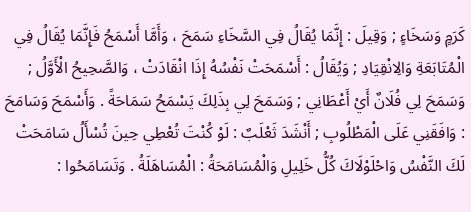كَرَمٍ وَسَخَاءٍ ; وَقِيلَ : إِنَّمَا يُقَالُ فِي السَّخَاءِ سَمَحَ ، وَأَمَّا أَسْمَحُ فَإِنَّمَا يُقَالُ فِي الْمُتَابَعَةِ وَالِانْقِيَادِ ; وَيُقَالُ : أَسْمَحَتْ نَفْسُهُ إِذَا انْقَادَتْ ، وَالصَّحِيحُ الْأَوَّلُ ; وَسَمَحَ لِي فُلَانٌ أَيْ أَعْطَانِي ; وَسَمَحَ لِي بِذَلِكَ يَسْمَحُ سَمَاحَةً . وَأَسْمَحَ وَسَامَحَ : وَافَقَنِي عَلَى الْمَطْلُوبِ ; أَنْشَدَ ثَعْلَبٌ : لَوْ كُنْتَ تُعْطِي حِينَ تُسْأَلُ سَامَحَتْ لَكَ النَّفْسُ وَاحْلَوْلَاكَ كُلُّ خَلِيلِ وَالْمُسَامَحَةُ : الْمُسَاهَلَةُ . وَتَسَامَحُوا :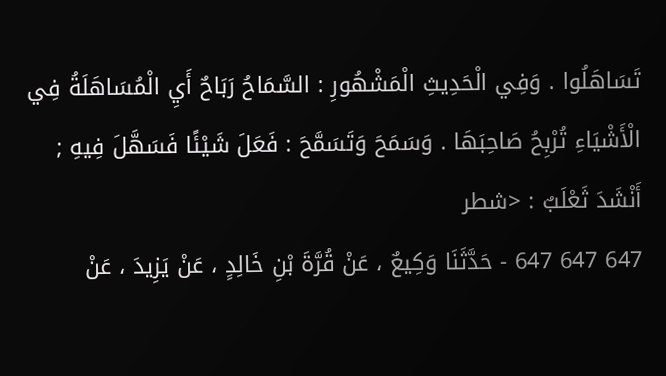تَسَاهَلُوا . وَفِي الْحَدِيثِ الْمَشْهُورِ : السَّمَاحُ رَبَاحٌ أَيِ الْمُسَاهَلَةُ فِي الْأَشْيَاءِ تُرْبِحُ صَاحِبَهَا . وَسَمَحَ وَتَسَمَّحَ : فَعَلَ شَيْئًا فَسَهَّلَ فِيهِ ; أَنْشَدَ ثَعْلَبٌ : <شطر
647 647 647 - حَدَّثَنَا وَكِيعٌ ، عَنْ قُرَّةَ بْنِ خَالِدٍ ، عَنْ يَزِيدَ ، عَنْ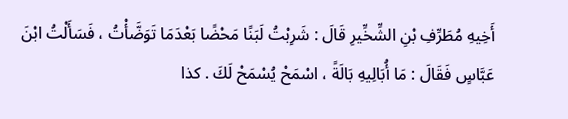أَخِيهِ مُطَرِّفِ بْنِ الشِّخِّيرِ قَالَ : شَرِبْتُ لَبَنًا مَحْضًا بَعْدَمَا تَوَضَّأْتُ ، فَسَأَلْتُ ابْنَ عَبَّاسٍ فَقَالَ : مَا أُبَالِيهِ بَالَةً ، اسْمَحْ يُسْمَحْ لَكَ . كذا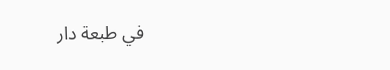في طبعة دار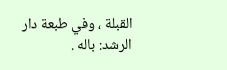القبلة ، وفي طبعة دار الرشد: باله .